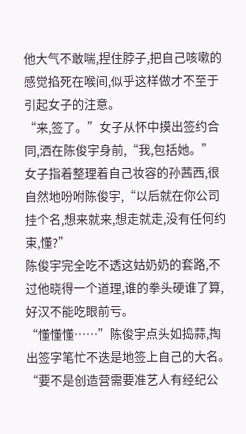他大气不敢喘,捏住脖子,把自己咳嗽的感觉掐死在喉间,似乎这样做才不至于引起女子的注意。
“来,签了。”女子从怀中摸出签约合同,洒在陈俊宇身前,“我,包括她。”
女子指着整理着自己妆容的孙茜西,很自然地吩咐陈俊宇,“以后就在你公司挂个名,想来就来,想走就走,没有任何约束,懂?”
陈俊宇完全吃不透这姑奶奶的套路,不过他晓得一个道理,谁的拳头硬谁了算,好汉不能吃眼前亏。
“懂懂懂……”陈俊宇点头如捣蒜,掏出签字笔忙不迭是地签上自己的大名。
“要不是创造营需要准艺人有经纪公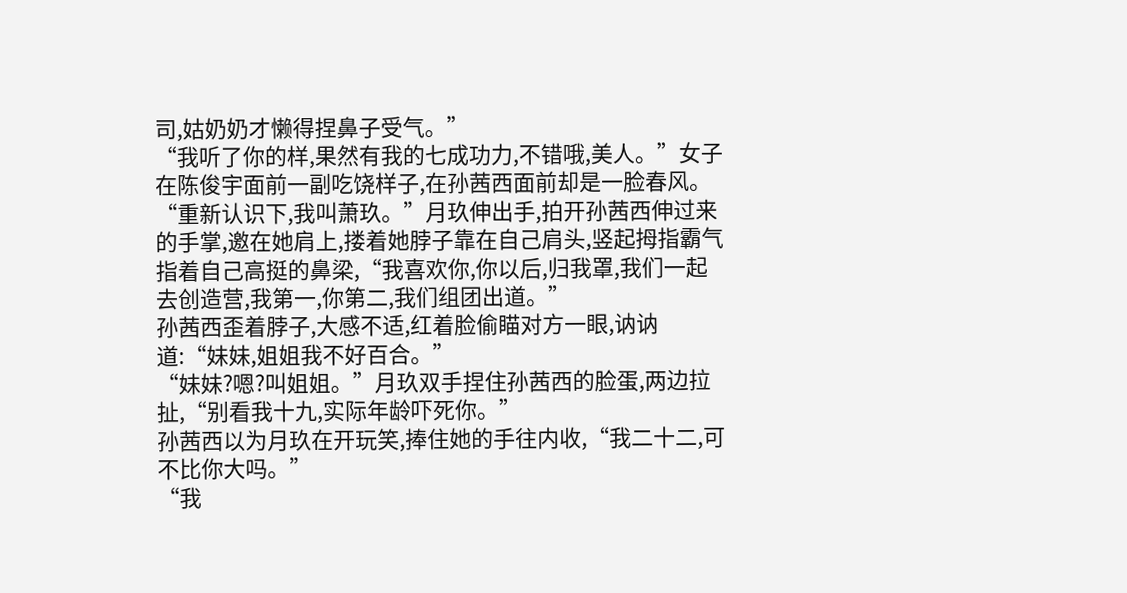司,姑奶奶才懒得捏鼻子受气。”
“我听了你的样,果然有我的七成功力,不错哦,美人。”女子在陈俊宇面前一副吃饶样子,在孙茜西面前却是一脸春风。
“重新认识下,我叫萧玖。”月玖伸出手,拍开孙茜西伸过来的手掌,邀在她肩上,搂着她脖子靠在自己肩头,竖起拇指霸气指着自己高挺的鼻梁,“我喜欢你,你以后,归我罩,我们一起去创造营,我第一,你第二,我们组团出道。”
孙茜西歪着脖子,大感不适,红着脸偷瞄对方一眼,讷讷道:“妹妹,姐姐我不好百合。”
“妹妹?嗯?叫姐姐。”月玖双手捏住孙茜西的脸蛋,两边拉扯,“别看我十九,实际年龄吓死你。”
孙茜西以为月玖在开玩笑,捧住她的手往内收,“我二十二,可不比你大吗。”
“我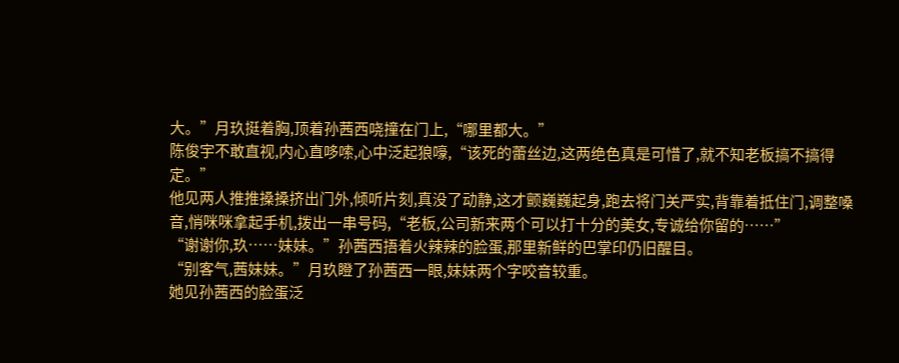大。”月玖挺着胸,顶着孙茜西哓撞在门上,“哪里都大。”
陈俊宇不敢直视,内心直哆嗦,心中泛起狼嚎,“该死的蕾丝边,这两绝色真是可惜了,就不知老板搞不搞得定。”
他见两人推推搡搡挤出门外,倾听片刻,真没了动静,这才颤巍巍起身,跑去将门关严实,背靠着抵住门,调整嗓音,悄咪咪拿起手机,拨出一串号码,“老板,公司新来两个可以打十分的美女,专诚给你留的……”
“谢谢你,玖……妹妹。”孙茜西捂着火辣辣的脸蛋,那里新鲜的巴掌印仍旧醒目。
“别客气,茜妹妹。”月玖瞪了孙茜西一眼,妹妹两个字咬音较重。
她见孙茜西的脸蛋泛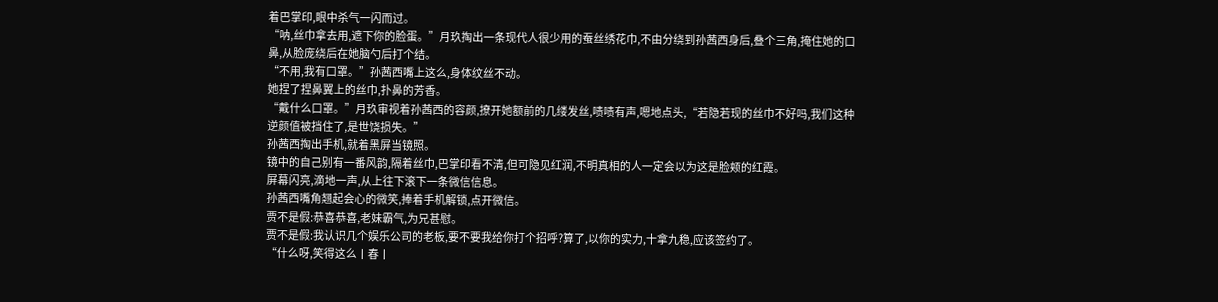着巴掌印,眼中杀气一闪而过。
“呐,丝巾拿去用,遮下你的脸蛋。”月玖掏出一条现代人很少用的蚕丝绣花巾,不由分绕到孙茜西身后,叠个三角,掩住她的口鼻,从脸庞绕后在她脑勺后打个结。
“不用,我有口罩。”孙茜西嘴上这么,身体纹丝不动。
她捏了捏鼻翼上的丝巾,扑鼻的芳香。
“戴什么口罩。”月玖审视着孙茜西的容颜,撩开她额前的几缕发丝,啧啧有声,嗯地点头,“若隐若现的丝巾不好吗,我们这种逆颜值被挡住了,是世饶损失。”
孙茜西掏出手机,就着黑屏当镜照。
镜中的自己别有一番风韵,隔着丝巾,巴掌印看不清,但可隐见红润,不明真相的人一定会以为这是脸颊的红霞。
屏幕闪亮,滴地一声,从上往下滚下一条微信信息。
孙茜西嘴角翘起会心的微笑,捧着手机解锁,点开微信。
贾不是假:恭喜恭喜,老妹霸气,为兄甚慰。
贾不是假:我认识几个娱乐公司的老板,要不要我给你打个招呼?算了,以你的实力,十拿九稳,应该签约了。
“什么呀,笑得这么丨春丨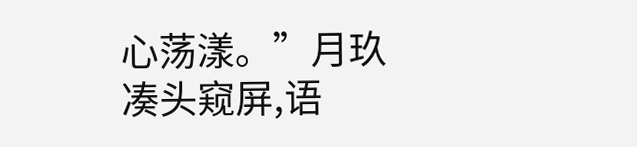心荡漾。”月玖凑头窥屏,语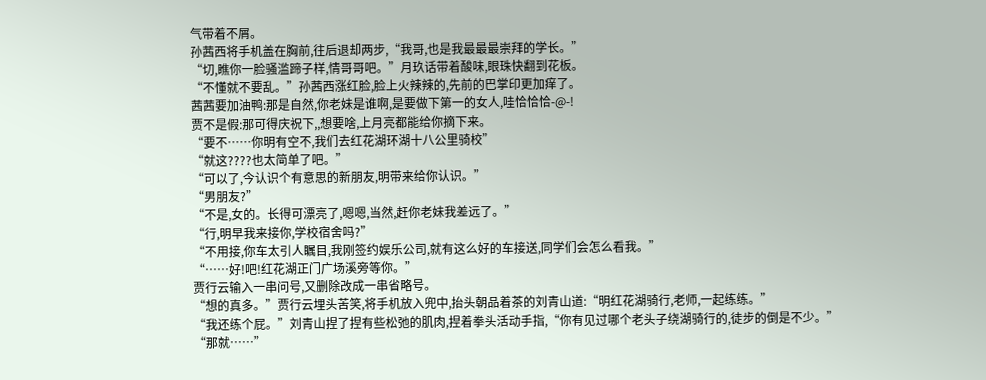气带着不屑。
孙茜西将手机盖在胸前,往后退却两步,“我哥,也是我最最最崇拜的学长。”
“切,瞧你一脸骚滥蹄子样,情哥哥吧。”月玖话带着酸味,眼珠快翻到花板。
“不懂就不要乱。”孙茜西涨红脸,脸上火辣辣的,先前的巴掌印更加痒了。
茜茜要加油鸭:那是自然,你老妹是谁啊,是要做下第一的女人,哇恰恰恰-@-!
贾不是假:那可得庆祝下,,想要啥,上月亮都能给你摘下来。
“要不……你明有空不,我们去红花湖环湖十八公里骑校”
“就这????也太简单了吧。”
“可以了,今认识个有意思的新朋友,明带来给你认识。”
“男朋友?”
“不是,女的。长得可漂亮了,嗯嗯,当然,赶你老妹我差远了。”
“行,明早我来接你,学校宿舍吗?”
“不用接,你车太引人瞩目,我刚签约娱乐公司,就有这么好的车接送,同学们会怎么看我。”
“……好!吧!红花湖正门广场溪旁等你。”
贾行云输入一串问号,又删除改成一串省略号。
“想的真多。”贾行云埋头苦笑,将手机放入兜中,抬头朝品着茶的刘青山道:“明红花湖骑行,老师,一起练练。”
“我还练个屁。”刘青山捏了捏有些松弛的肌肉,捏着拳头活动手指,“你有见过哪个老头子绕湖骑行的,徒步的倒是不少。”
“那就……”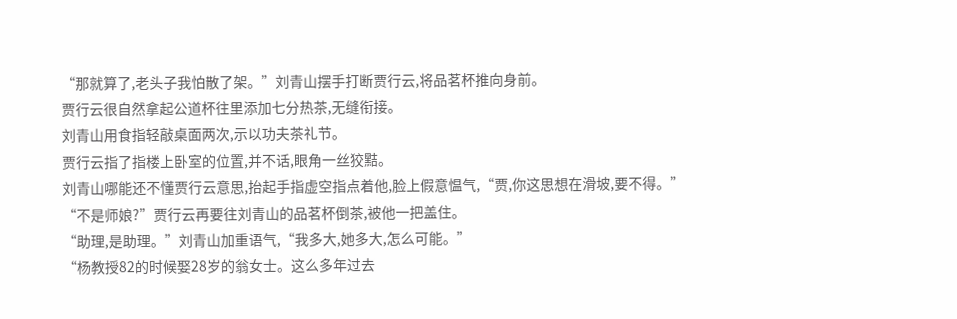“那就算了,老头子我怕散了架。”刘青山摆手打断贾行云,将品茗杯推向身前。
贾行云很自然拿起公道杯往里添加七分热茶,无缝衔接。
刘青山用食指轻敲桌面两次,示以功夫茶礼节。
贾行云指了指楼上卧室的位置,并不话,眼角一丝狡黠。
刘青山哪能还不懂贾行云意思,抬起手指虚空指点着他,脸上假意愠气,“贾,你这思想在滑坡,要不得。”
“不是师娘?”贾行云再要往刘青山的品茗杯倒茶,被他一把盖住。
“助理,是助理。”刘青山加重语气,“我多大,她多大,怎么可能。”
“杨教授82的时候娶28岁的翁女士。这么多年过去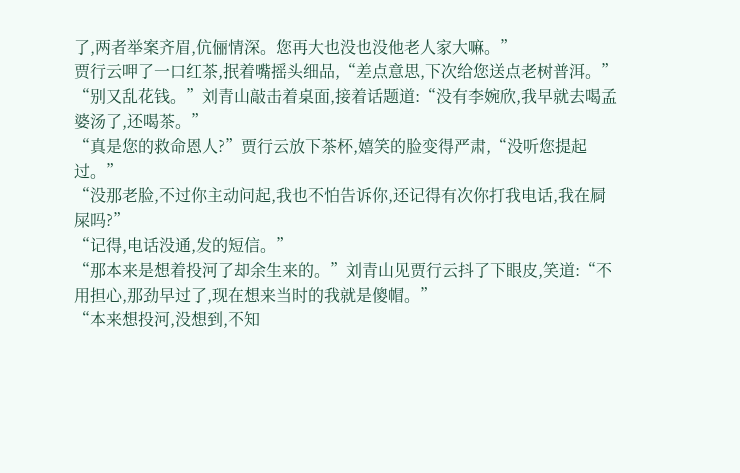了,两者举案齐眉,伉俪情深。您再大也没也没他老人家大嘛。”
贾行云呷了一口红茶,抿着嘴摇头细品,“差点意思,下次给您送点老树普洱。”
“别又乱花钱。”刘青山敲击着桌面,接着话题道:“没有李婉欣,我早就去喝孟婆汤了,还喝茶。”
“真是您的救命恩人?”贾行云放下茶杯,嬉笑的脸变得严肃,“没听您提起过。”
“没那老脸,不过你主动问起,我也不怕告诉你,还记得有次你打我电话,我在屙屎吗?”
“记得,电话没通,发的短信。”
“那本来是想着投河了却余生来的。”刘青山见贾行云抖了下眼皮,笑道:“不用担心,那劲早过了,现在想来当时的我就是傻帽。”
“本来想投河,没想到,不知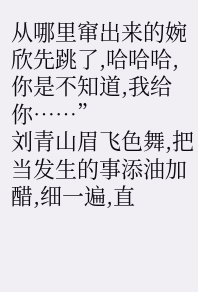从哪里窜出来的婉欣先跳了,哈哈哈,你是不知道,我给你……”
刘青山眉飞色舞,把当发生的事添油加醋,细一遍,直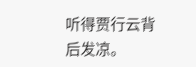听得贾行云背后发凉。